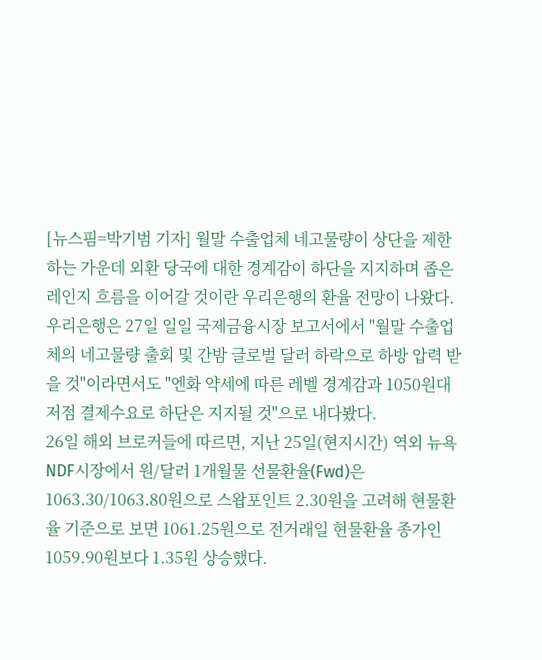[뉴스핌=박기범 기자] 월말 수출업체 네고물량이 상단을 제한하는 가운데 외환 당국에 대한 경계감이 하단을 지지하며 좁은 레인지 흐름을 이어갈 것이란 우리은행의 환율 전망이 나왔다.
우리은행은 27일 일일 국제금융시장 보고서에서 "월말 수출업체의 네고물량 출회 및 간밤 글로벌 달러 하락으로 하방 압력 받을 것"이라면서도 "엔화 약세에 따른 레벨 경계감과 1050원대 저점 결제수요로 하단은 지지될 것"으로 내다봤다.
26일 해외 브로커들에 따르면, 지난 25일(현지시간) 역외 뉴욕 NDF시장에서 원/달러 1개월물 선물환율(Fwd)은 1063.30/1063.80원으로 스왑포인트 2.30원을 고려해 현물환율 기준으로 보면 1061.25원으로 전거래일 현물환율 종가인 1059.90원보다 1.35원 상승했다.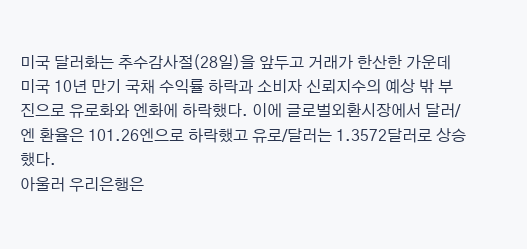미국 달러화는 추수감사절(28일)을 앞두고 거래가 한산한 가운데 미국 10년 만기 국채 수익률 하락과 소비자 신뢰지수의 예상 밖 부진으로 유로화와 엔화에 하락했다. 이에 글로벌외환시장에서 달러/엔 환율은 101.26엔으로 하락했고 유로/달러는 1.3572달러로 상승했다.
아울러 우리은행은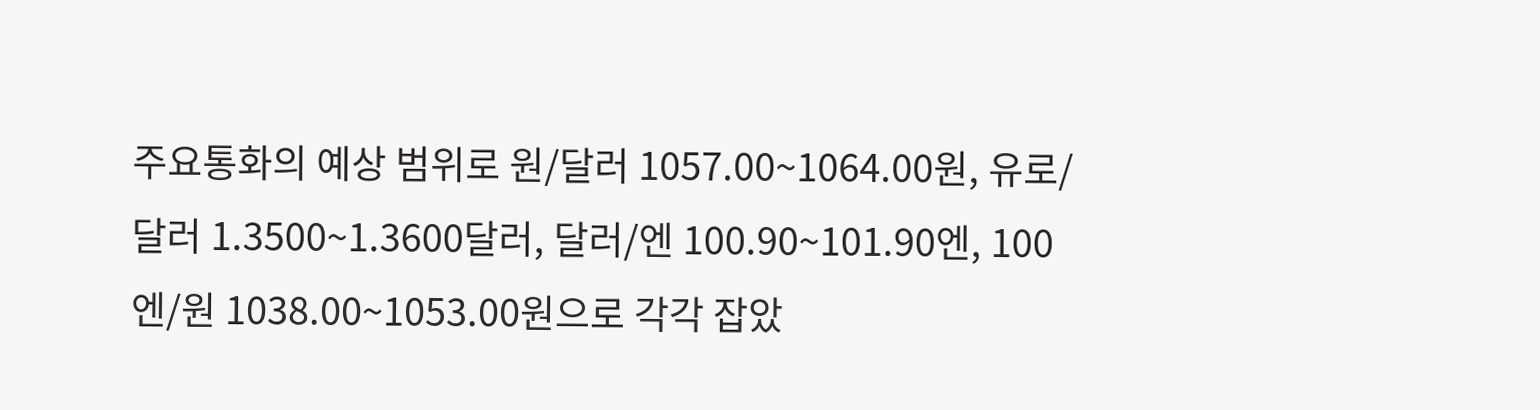주요통화의 예상 범위로 원/달러 1057.00~1064.00원, 유로/달러 1.3500~1.3600달러, 달러/엔 100.90~101.90엔, 100엔/원 1038.00~1053.00원으로 각각 잡았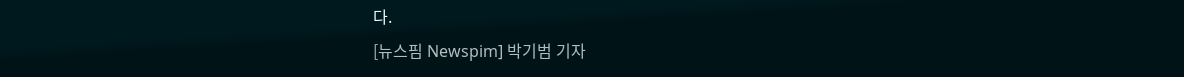다.
[뉴스핌 Newspim] 박기범 기자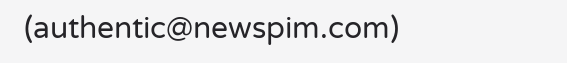(authentic@newspim.com)